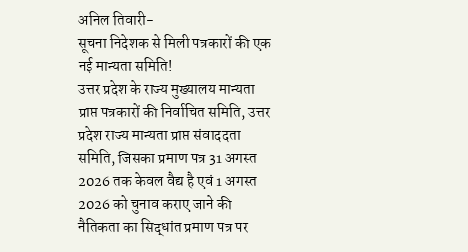अनिल तिवारी-
सूचना निदेशक से मिली पत्रकारों की एक नई मान्यता समिति!
उत्तर प्रदेश के राज्य मुख्यालय मान्यता प्राप्त पत्रकारों की निर्वाचित समिति, उत्तर प्रदेश राज्य मान्यता प्राप्त संवाददता समिति, जिसका प्रमाण पत्र 31 अगस्त 2026 तक केवल वैद्य है एवं 1 अगस्त 2026 को चुनाव कराए जाने की नैतिकता का सिद्धांत प्रमाण पत्र पर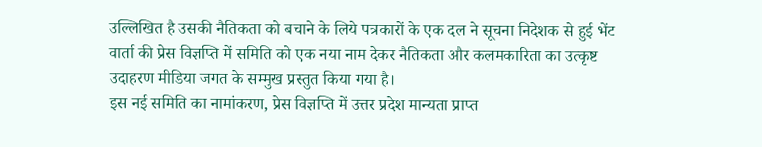उल्लिखित है उसकी नैतिकता को बचाने के लिये पत्रकारों के एक दल ने सूचना निदेशक से हुई भेंट वार्ता की प्रेस विज्ञप्ति में समिति को एक नया नाम देकर नैतिकता और कलमकारिता का उत्कृष्ट उदाहरण मीडिया जगत के सम्मुख प्रस्तुत किया गया है।
इस नई समिति का नामांकरण, प्रेस विज्ञप्ति में उत्तर प्रदेश मान्यता प्राप्त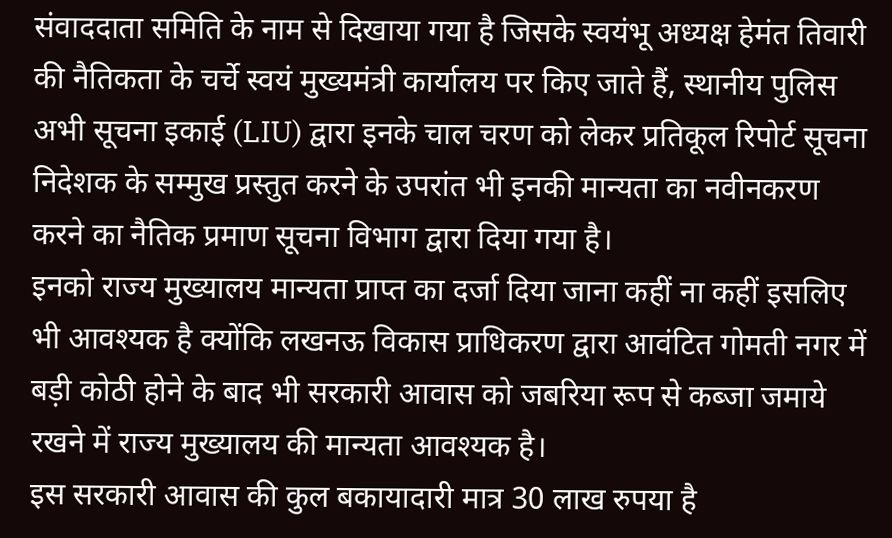संवाददाता समिति के नाम से दिखाया गया है जिसके स्वयंभू अध्यक्ष हेमंत तिवारी की नैतिकता के चर्चे स्वयं मुख्यमंत्री कार्यालय पर किए जाते हैं, स्थानीय पुलिस अभी सूचना इकाई (LIU) द्वारा इनके चाल चरण को लेकर प्रतिकूल रिपोर्ट सूचना निदेशक के सम्मुख प्रस्तुत करने के उपरांत भी इनकी मान्यता का नवीनकरण करने का नैतिक प्रमाण सूचना विभाग द्वारा दिया गया है।
इनको राज्य मुख्यालय मान्यता प्राप्त का दर्जा दिया जाना कहीं ना कहीं इसलिए भी आवश्यक है क्योंकि लखनऊ विकास प्राधिकरण द्वारा आवंटित गोमती नगर में बड़ी कोठी होने के बाद भी सरकारी आवास को जबरिया रूप से कब्जा जमाये रखने में राज्य मुख्यालय की मान्यता आवश्यक है।
इस सरकारी आवास की कुल बकायादारी मात्र 30 लाख रुपया है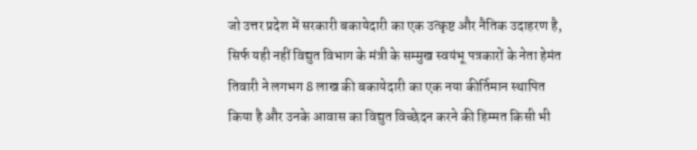जो उत्तर प्रदेश में सरकारी बकायेदारी का एक उत्कृष्ट और नैतिक उदाहरण है, सिर्फ यही नहीं विद्युत विभाग के मंत्री के सम्मुख स्वयंभू पत्रकारों के नेता हेमंत तिवारी ने लगभग 8 लाख की बकायेदारी का एक नया कीर्तिमान स्थापित किया है और उनके आवास का विद्युत विच्छेदन करने की हिम्मत किसी भी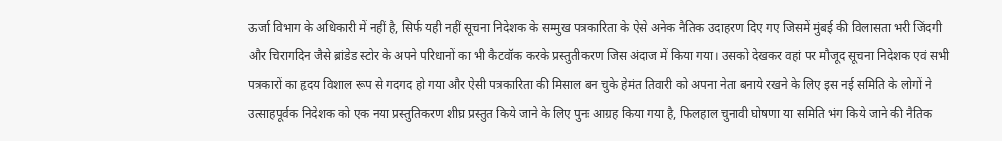ऊर्जा विभाग के अधिकारी में नहीं है, सिर्फ यही नहीं सूचना निदेशक के सम्मुख पत्रकारिता के ऐसे अनेक नैतिक उदाहरण दिए गए जिसमें मुंबई की विलासता भरी जिंदगी और चिरागदिन जैसे ब्रांडेड स्टोर के अपने परिधानों का भी कैटवॉक करके प्रस्तुतीकरण जिस अंदाज में किया गया। उसको देखकर वहां पर मौजूद सूचना निदेशक एवं सभी पत्रकारों का हृदय विशाल रूप से गदगद हो गया और ऐसी पत्रकारिता की मिसाल बन चुके हेमंत तिवारी को अपना नेता बनाये रखने के लिए इस नई समिति के लोगों ने उत्साहपूर्वक निदेशक को एक नया प्रस्तुतिकरण शीघ्र प्रस्तुत किये जाने के लिए पुनः आग्रह किया गया है, फिलहाल चुनावी घोषणा या समिति भंग किये जाने की नैतिक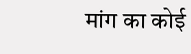मांग का कोई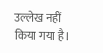उल्लेख नहीं किया गया है।